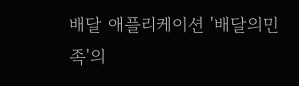배달 애플리케이션 '배달의민족'의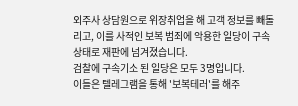외주사 상담원으로 위장취업을 해 고객 정보를 빼돌리고, 이를 사적인 보복 범죄에 악용한 일당이 구속 상태로 재판에 넘겨졌습니다.
검찰에 구속기소 된 일당은 모두 3명입니다.
이들은 텔레그램을 통해 '보복테러'를 해주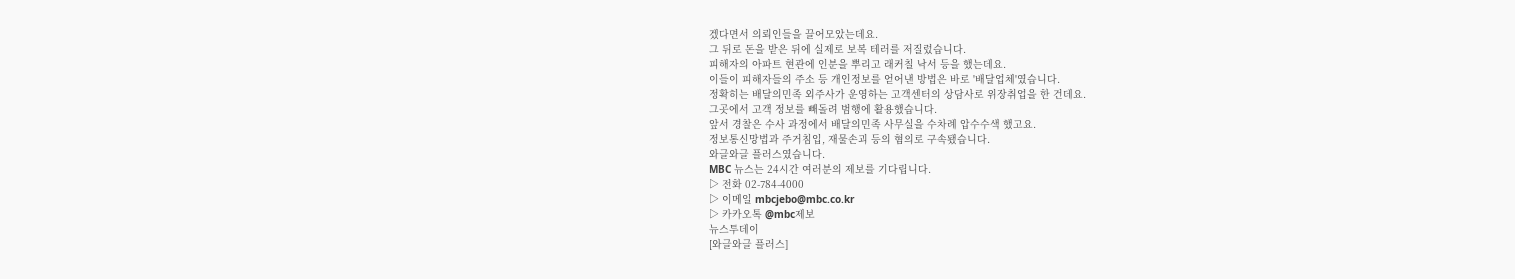겠다면서 의뢰인들을 끌어모았는데요.
그 뒤로 돈을 받은 뒤에 실제로 보복 테러를 저질렀습니다.
피해자의 아파트 현관에 인분을 뿌리고 래커칠 낙서 등을 했는데요.
이들이 피해자들의 주소 등 개인정보를 얻어낸 방법은 바로 '배달업체'였습니다.
정확히는 배달의민족 외주사가 운영하는 고객센터의 상담사로 위장취업을 한 건데요.
그곳에서 고객 정보를 빼돌려 범행에 활용했습니다.
앞서 경찰은 수사 과정에서 배달의민족 사무실을 수차례 압수수색 했고요.
정보통신망법과 주거침입, 재물손괴 등의 혐의로 구속됐습니다.
와글와글 플러스였습니다.
MBC 뉴스는 24시간 여러분의 제보를 기다립니다.
▷ 전화 02-784-4000
▷ 이메일 mbcjebo@mbc.co.kr
▷ 카카오톡 @mbc제보
뉴스투데이
[와글와글 플러스]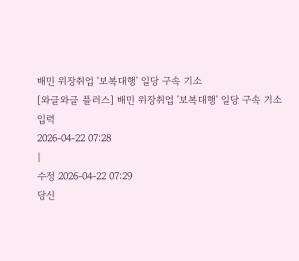배민 위장취업 '보복대행' 일당 구속 기소
[와글와글 플러스] 배민 위장취업 '보복대행' 일당 구속 기소
입력
2026-04-22 07:28
|
수정 2026-04-22 07:29
당신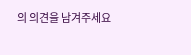의 의견을 남겨주세요